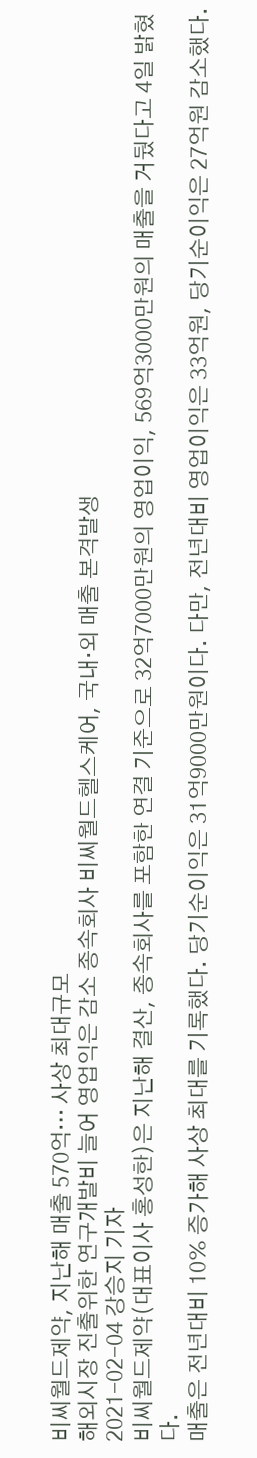비씨월드제약, 지난해 매출 570억… 사상 최대규모
해외시장 진출위한 연구개발비 늘어 영업익은 감소 종속회사 비씨월드헬스케어, 국내·외 매출 본격발생
2021-02-04 강승지 기자
비씨월드제약(대표이사 홍성한)은 지난해 결산, 종속회사를 포함한 연결 기준으로 32억7000만원의 영업이익, 569억3000만원의 매출을 거뒀다고 4일 밝혔다.
매출은 전년대비 10% 증가해 사상 최대를 기록했다. 당기순이익은 31억9000만원이다. 다만, 전년대비 영업이익은 33억원, 당기순이익은 27억원 감소했다.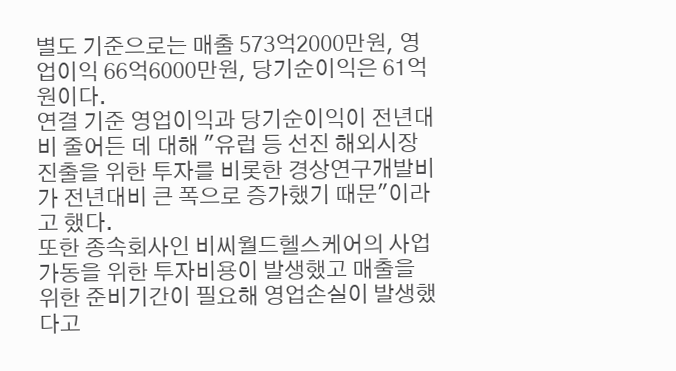별도 기준으로는 매출 573억2000만원, 영업이익 66억6000만원, 당기순이익은 61억원이다.
연결 기준 영업이익과 당기순이익이 전년대비 줄어든 데 대해 "유럽 등 선진 해외시장 진출을 위한 투자를 비롯한 경상연구개발비가 전년대비 큰 폭으로 증가했기 때문"이라고 했다.
또한 종속회사인 비씨월드헬스케어의 사업 가동을 위한 투자비용이 발생했고 매출을 위한 준비기간이 필요해 영업손실이 발생했다고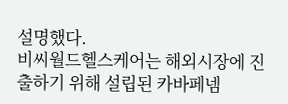설명했다.
비씨월드헬스케어는 해외시장에 진출하기 위해 설립된 카바페넴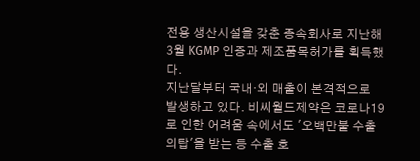전용 생산시설을 갖춘 종속회사로 지난해 3월 KGMP 인증과 제조품목허가를 획득했다.
지난달부터 국내·외 매출이 본격적으로 발생하고 있다. 비씨월드제약은 코로나19로 인한 어려움 속에서도 '오백만불 수출의탑'을 받는 등 수출 호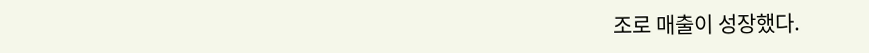조로 매출이 성장했다.